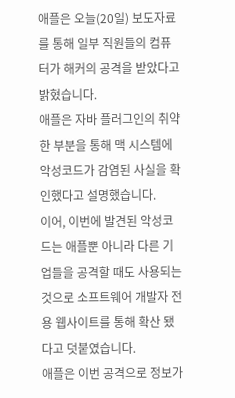애플은 오늘(20일) 보도자료를 통해 일부 직원들의 컴퓨터가 해커의 공격을 받았다고 밝혔습니다.
애플은 자바 플러그인의 취약한 부분을 통해 맥 시스템에 악성코드가 감염된 사실을 확인했다고 설명했습니다.
이어, 이번에 발견된 악성코드는 애플뿐 아니라 다른 기업들을 공격할 때도 사용되는 것으로 소프트웨어 개발자 전용 웹사이트를 통해 확산 됐다고 덧붙였습니다.
애플은 이번 공격으로 정보가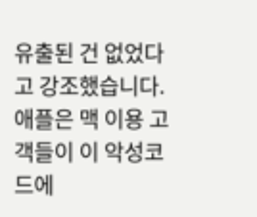유출된 건 없었다고 강조했습니다.
애플은 맥 이용 고객들이 이 악성코드에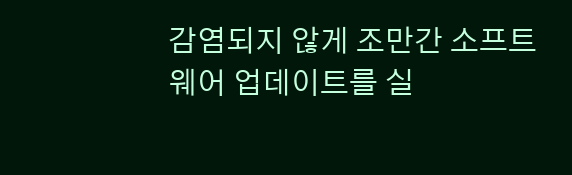감염되지 않게 조만간 소프트웨어 업데이트를 실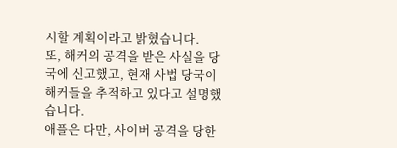시할 계획이라고 밝혔습니다.
또, 해커의 공격을 받은 사실을 당국에 신고했고, 현재 사법 당국이 해커들을 추적하고 있다고 설명했습니다.
애플은 다만, 사이버 공격을 당한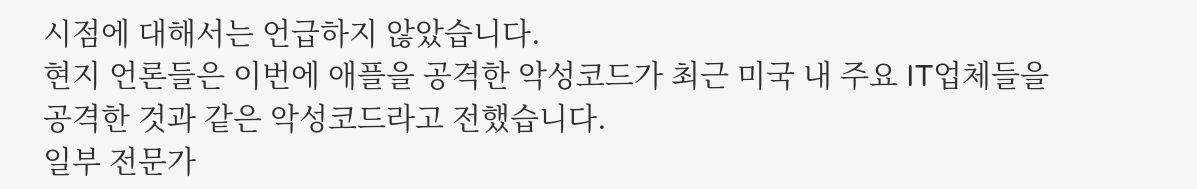시점에 대해서는 언급하지 않았습니다.
현지 언론들은 이번에 애플을 공격한 악성코드가 최근 미국 내 주요 IT업체들을 공격한 것과 같은 악성코드라고 전했습니다.
일부 전문가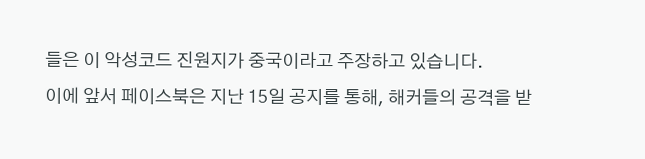들은 이 악성코드 진원지가 중국이라고 주장하고 있습니다.
이에 앞서 페이스북은 지난 15일 공지를 통해, 해커들의 공격을 받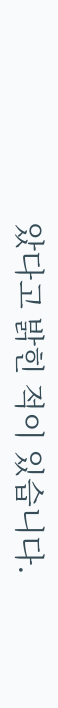았다고 밝힌 적이 있습니다.